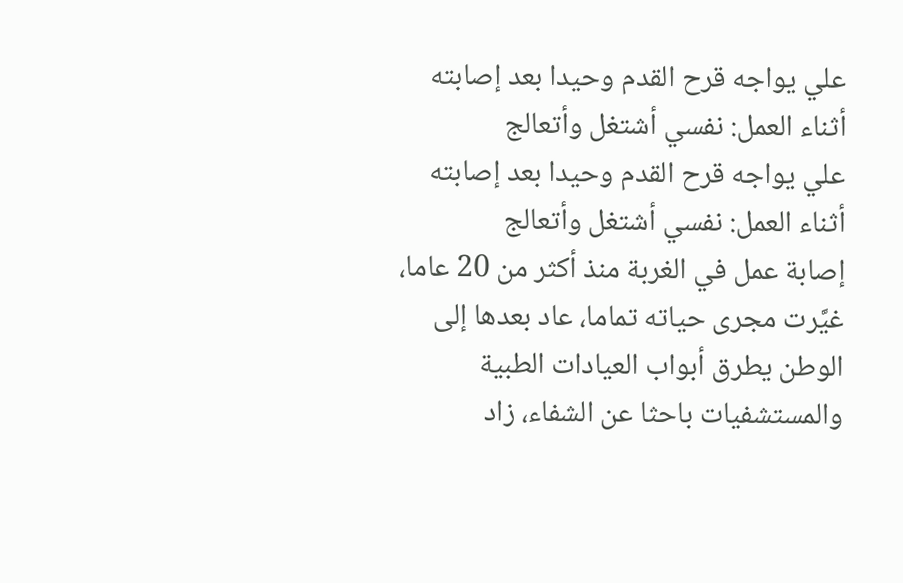علي يواجه قرح القدم وحيدا بعد إصابته أثناء العمل: نفسي أشتغل وأتعالج
علي يواجه قرح القدم وحيدا بعد إصابته أثناء العمل: نفسي أشتغل وأتعالج
إصابة عمل في الغربة منذ أكثر من 20 عاما، غيَّرت مجرى حياته تماما، عاد بعدها إلى الوطن يطرق أبواب العيادات الطبية والمستشفيات باحثا عن الشفاء، زاد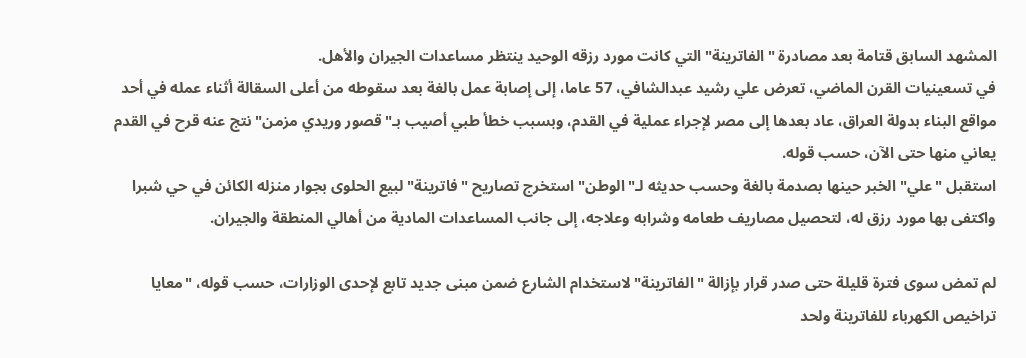المشهد السابق قتامة بعد مصادرة "الفاترينة" التي كانت مورد رزقه الوحيد ينتظر مساعدات الجيران والأهل.
في تسعينيات القرن الماضي، تعرض علي رشيد عبدالشافي، 57 عاما، إلى إصابة عمل بالغة بعد سقوطه من أعلى السقالة أثناء عمله في أحد مواقع البناء بدولة العراق، عاد بعدها إلى مصر لإجراء عملية في القدم، وبسبب خطأ طبي أصيب بـ"قصور وريدي مزمن" نتج عنه قرح في القدم يعاني منها حتى الآن، حسب قوله.
استقبل "علي" الخبر حينها بصدمة بالغة وحسب حديثه لـ"الوطن" استخرج تصاريح "فاترينة" لبيع الحلوى بجوار منزله الكائن في حي شبرا واكتفى بها مورد رزق له، لتحصيل مصاريف طعامه وشرابه وعلاجه، إلى جانب المساعدات المادية من أهالي المنطقة والجيران.

لم تمض سوى فترة قليلة حتى صدر قرار بإزالة "الفاترينة" لاستخدام الشارع ضمن مبنى جديد تابع لإحدى الوزارات، حسب قوله، "معايا تراخيص الكهرباء للفاترينة ولحد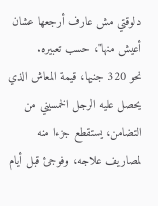دلوقتي مش عارف أرجعها عشان أعيش منها"، حسب تعبيره.
نحو 320 جنيها، قيمة المعاش الذي يحصل عليه الرجل الخمسيني من التضامن، يستقطع جزءا منه لمصاريف علاجه، وفوجئ قبل أيام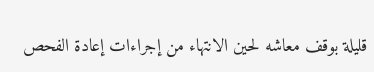قليلة بوقف معاشه لحين الانتهاء من إجراءات إعادة الفحص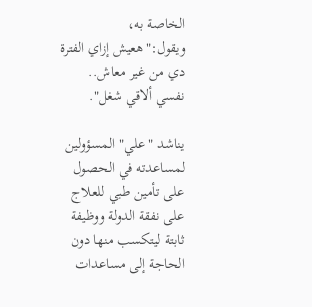الخاصة به، ويقول:"هعيش إزاي الفترة دي من غير معاش.. نفسي ألاقي شغل".

يناشد "علي" المسؤولين لمساعدته في الحصول على تأمين طبي للعلاج على نفقة الدولة ووظيفة ثابتة ليتكسب منها دون الحاجة إلى مساعدات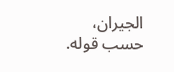الجيران، حسب قوله.